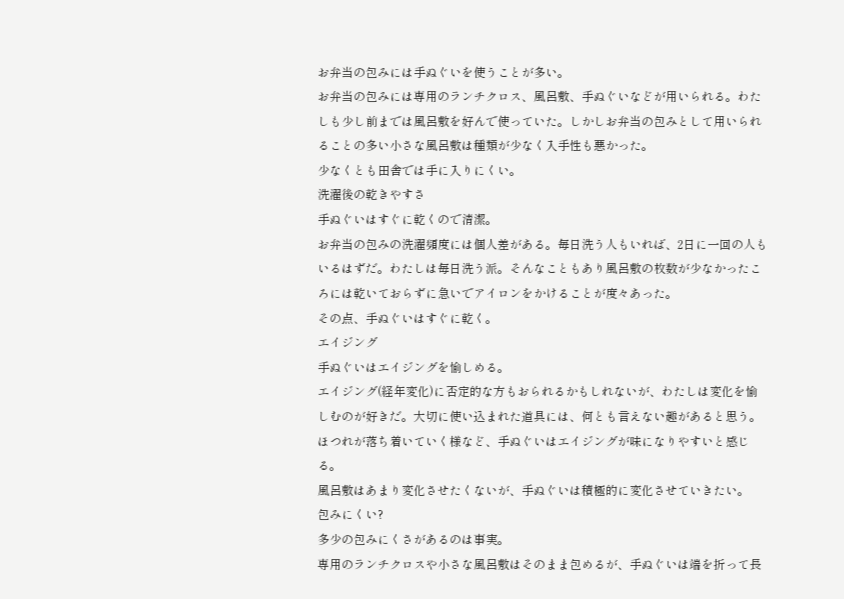お弁当の包みには手ぬぐいを使うことが多い。
お弁当の包みには専用のランチクロス、風呂敷、手ぬぐいなどが用いられる。わたしも少し前までは風呂敷を好んで使っていた。しかしお弁当の包みとして用いられることの多い小さな風呂敷は種類が少なく入手性も悪かった。
少なくとも田舎では手に入りにくい。
洗濯後の乾きやすさ
手ぬぐいはすぐに乾くので清潔。
お弁当の包みの洗濯頻度には個人差がある。毎日洗う人もいれば、2日に一回の人もいるはずだ。わたしは毎日洗う派。そんなこともあり風呂敷の枚数が少なかったころには乾いておらずに急いでアイロンをかけることが度々あった。
その点、手ぬぐいはすぐに乾く。
エイジング
手ぬぐいはエイジングを愉しめる。
エイジング(経年変化)に否定的な方もおられるかもしれないが、わたしは変化を愉しむのが好きだ。大切に使い込まれた道具には、何とも言えない趣があると思う。ほつれが落ち着いていく様など、手ぬぐいはエイジングが味になりやすいと感じる。
風呂敷はあまり変化させたくないが、手ぬぐいは積極的に変化させていきたい。
包みにくい?
多少の包みにくさがあるのは事実。
専用のランチクロスや小さな風呂敷はそのまま包めるが、手ぬぐいは端を折って長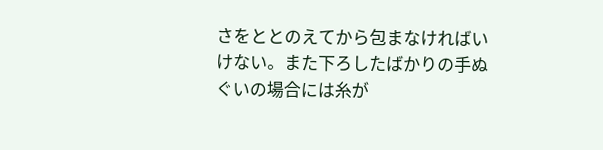さをととのえてから包まなければいけない。また下ろしたばかりの手ぬぐいの場合には糸が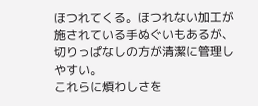ほつれてくる。ほつれない加工が施されている手ぬぐいもあるが、切りっぱなしの方が清潔に管理しやすい。
これらに煩わしさを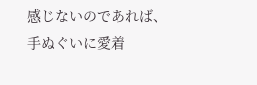感じないのであれば、手ぬぐいに愛着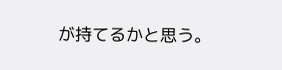が持てるかと思う。